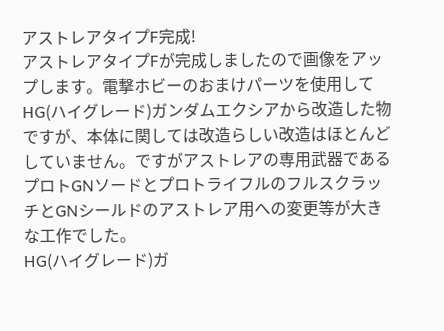アストレアタイプF完成!
アストレアタイプFが完成しましたので画像をアップします。電撃ホビーのおまけパーツを使用してHG(ハイグレード)ガンダムエクシアから改造した物ですが、本体に関しては改造らしい改造はほとんどしていません。ですがアストレアの専用武器であるプロトGNソードとプロトライフルのフルスクラッチとGNシールドのアストレア用への変更等が大きな工作でした。
HG(ハイグレード)ガ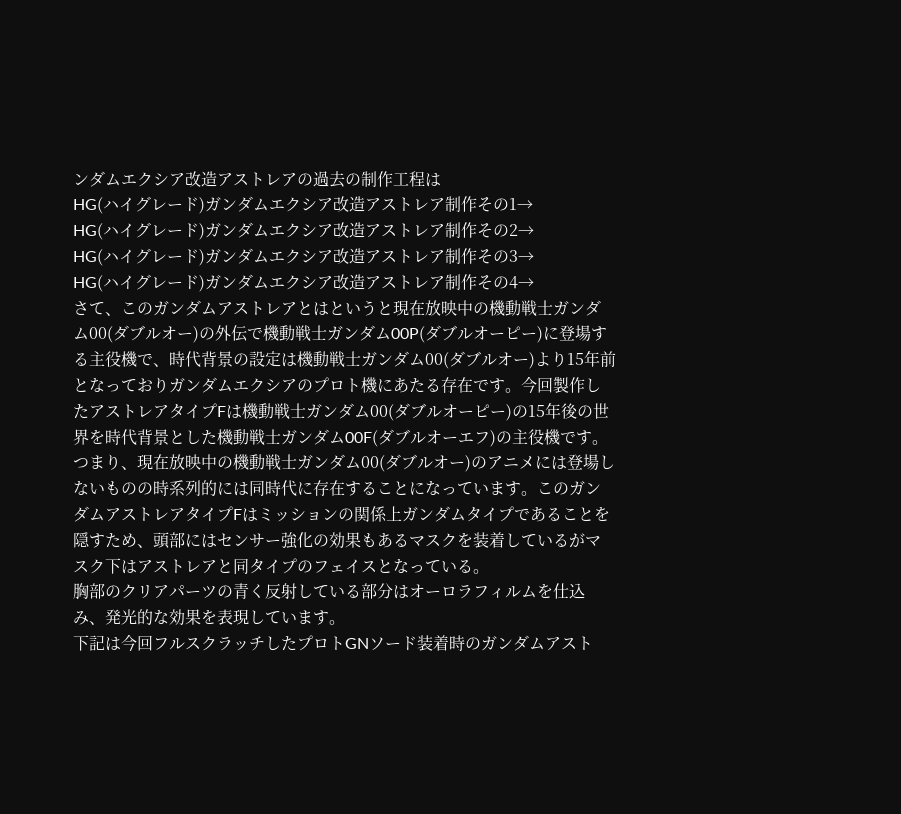ンダムエクシア改造アストレアの過去の制作工程は
HG(ハイグレード)ガンダムエクシア改造アストレア制作その1→
HG(ハイグレード)ガンダムエクシア改造アストレア制作その2→
HG(ハイグレード)ガンダムエクシア改造アストレア制作その3→
HG(ハイグレード)ガンダムエクシア改造アストレア制作その4→
さて、このガンダムアストレアとはというと現在放映中の機動戦士ガンダム00(ダブルオー)の外伝で機動戦士ガンダム00P(ダブルオーピー)に登場する主役機で、時代背景の設定は機動戦士ガンダム00(ダブルオー)より15年前となっておりガンダムエクシアのプロト機にあたる存在です。今回製作したアストレアタイプFは機動戦士ガンダム00(ダブルオーピー)の15年後の世界を時代背景とした機動戦士ガンダム00F(ダブルオーエフ)の主役機です。つまり、現在放映中の機動戦士ガンダム00(ダブルオー)のアニメには登場しないものの時系列的には同時代に存在することになっています。このガンダムアストレアタイプFはミッションの関係上ガンダムタイプであることを隠すため、頭部にはセンサー強化の効果もあるマスクを装着しているがマスク下はアストレアと同タイプのフェイスとなっている。
胸部のクリアパーツの青く反射している部分はオーロラフィルムを仕込み、発光的な効果を表現しています。
下記は今回フルスクラッチしたプロトGNソード装着時のガンダムアスト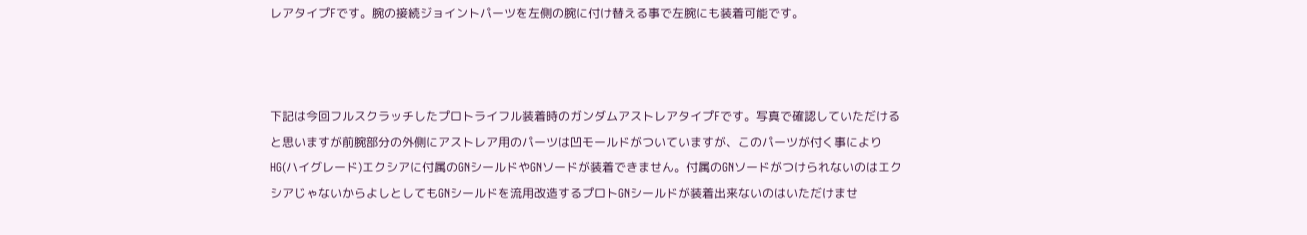レアタイプFです。腕の接続ジョイントパーツを左側の腕に付け替える事で左腕にも装着可能です。



下記は今回フルスクラッチしたプロトライフル装着時のガンダムアストレアタイプFです。写真で確認していただけると思いますが前腕部分の外側にアストレア用のパーツは凹モールドがついていますが、このパーツが付く事によりHG(ハイグレード)エクシアに付属のGNシールドやGNソードが装着できません。付属のGNソードがつけられないのはエクシアじゃないからよしとしてもGNシールドを流用改造するプロトGNシールドが装着出来ないのはいただけませ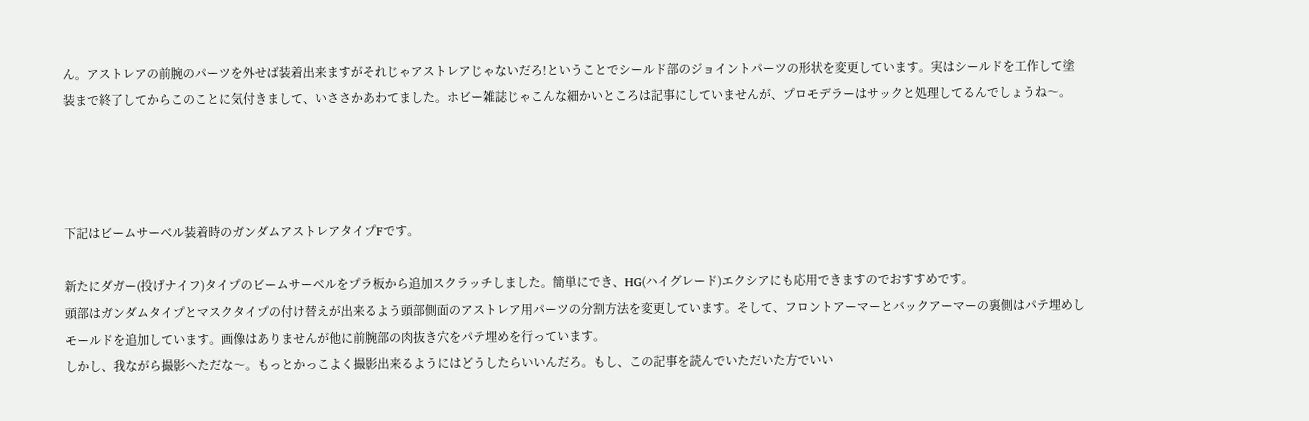ん。アストレアの前腕のパーツを外せば装着出来ますがそれじゃアストレアじゃないだろ!ということでシールド部のジョイントパーツの形状を変更しています。実はシールドを工作して塗装まで終了してからこのことに気付きまして、いささかあわてました。ホビー雑誌じゃこんな細かいところは記事にしていませんが、プロモデラーはサックと処理してるんでしょうね〜。




下記はビームサーベル装着時のガンダムアストレアタイプFです。

新たにダガー(投げナイフ)タイプのビームサーベルをプラ板から追加スクラッチしました。簡単にでき、HG(ハイグレード)エクシアにも応用できますのでおすすめです。
頭部はガンダムタイプとマスクタイプの付け替えが出来るよう頭部側面のアストレア用パーツの分割方法を変更しています。そして、フロントアーマーとバックアーマーの裏側はパテ埋めしモールドを追加しています。画像はありませんが他に前腕部の肉抜き穴をパテ埋めを行っています。
しかし、我ながら撮影へただな〜。もっとかっこよく撮影出来るようにはどうしたらいいんだろ。もし、この記事を読んでいただいた方でいい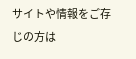サイトや情報をご存じの方は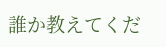誰か教えてくだ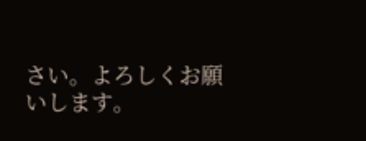さい。よろしくお願いします。